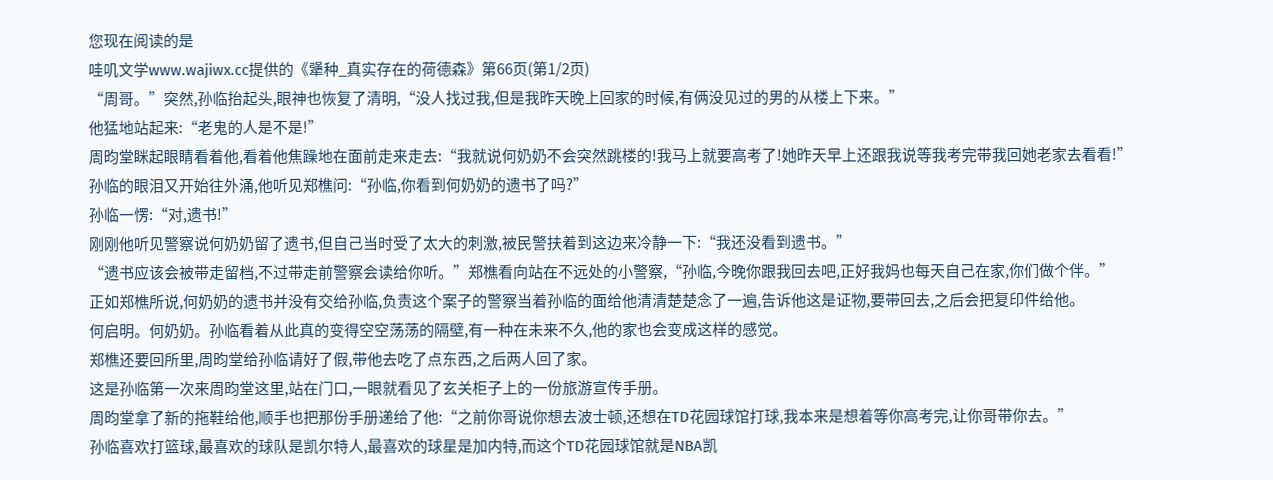您现在阅读的是
哇叽文学www.wajiwx.cc提供的《犟种_真实存在的荷德森》第66页(第1/2页)
“周哥。”突然,孙临抬起头,眼神也恢复了清明,“没人找过我,但是我昨天晚上回家的时候,有俩没见过的男的从楼上下来。”
他猛地站起来:“老鬼的人是不是!”
周昀堂眯起眼睛看着他,看着他焦躁地在面前走来走去:“我就说何奶奶不会突然跳楼的!我马上就要高考了!她昨天早上还跟我说等我考完带我回她老家去看看!”
孙临的眼泪又开始往外涌,他听见郑樵问:“孙临,你看到何奶奶的遗书了吗?”
孙临一愣:“对,遗书!”
刚刚他听见警察说何奶奶留了遗书,但自己当时受了太大的刺激,被民警扶着到这边来冷静一下:“我还没看到遗书。”
“遗书应该会被带走留档,不过带走前警察会读给你听。”郑樵看向站在不远处的小警察,“孙临,今晚你跟我回去吧,正好我妈也每天自己在家,你们做个伴。”
正如郑樵所说,何奶奶的遗书并没有交给孙临,负责这个案子的警察当着孙临的面给他清清楚楚念了一遍,告诉他这是证物,要带回去,之后会把复印件给他。
何启明。何奶奶。孙临看着从此真的变得空空荡荡的隔壁,有一种在未来不久,他的家也会变成这样的感觉。
郑樵还要回所里,周昀堂给孙临请好了假,带他去吃了点东西,之后两人回了家。
这是孙临第一次来周昀堂这里,站在门口,一眼就看见了玄关柜子上的一份旅游宣传手册。
周昀堂拿了新的拖鞋给他,顺手也把那份手册递给了他:“之前你哥说你想去波士顿,还想在TD花园球馆打球,我本来是想着等你高考完,让你哥带你去。”
孙临喜欢打篮球,最喜欢的球队是凯尔特人,最喜欢的球星是加内特,而这个TD花园球馆就是NBA凯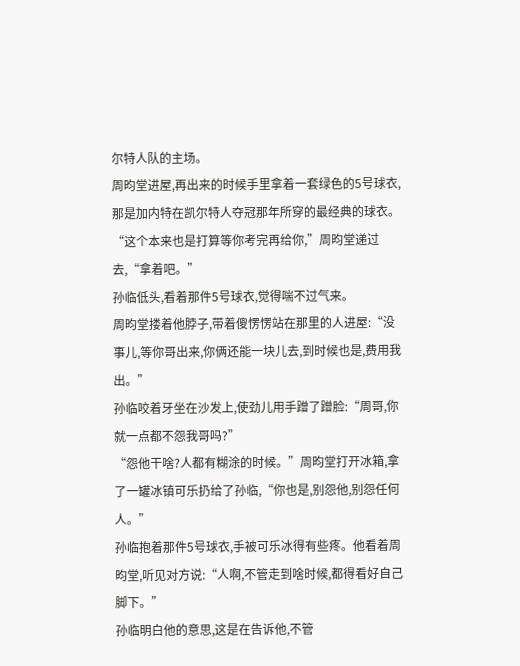尔特人队的主场。
周昀堂进屋,再出来的时候手里拿着一套绿色的5号球衣,那是加内特在凯尔特人夺冠那年所穿的最经典的球衣。
“这个本来也是打算等你考完再给你,”周昀堂递过去,“拿着吧。”
孙临低头,看着那件5号球衣,觉得喘不过气来。
周昀堂搂着他脖子,带着傻愣愣站在那里的人进屋:“没事儿,等你哥出来,你俩还能一块儿去,到时候也是,费用我出。”
孙临咬着牙坐在沙发上,使劲儿用手蹭了蹭脸:“周哥,你就一点都不怨我哥吗?”
“怨他干啥?人都有糊涂的时候。”周昀堂打开冰箱,拿了一罐冰镇可乐扔给了孙临,“你也是,别怨他,别怨任何人。”
孙临抱着那件5号球衣,手被可乐冰得有些疼。他看着周昀堂,听见对方说:“人啊,不管走到啥时候,都得看好自己脚下。”
孙临明白他的意思,这是在告诉他,不管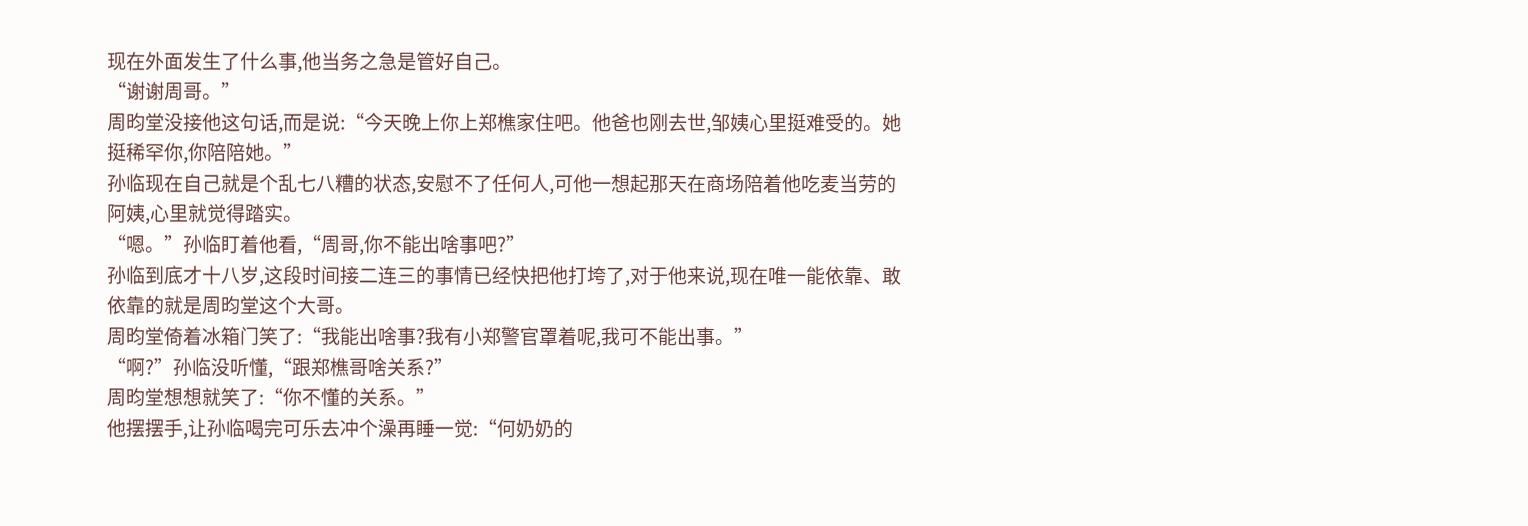现在外面发生了什么事,他当务之急是管好自己。
“谢谢周哥。”
周昀堂没接他这句话,而是说:“今天晚上你上郑樵家住吧。他爸也刚去世,邹姨心里挺难受的。她挺稀罕你,你陪陪她。”
孙临现在自己就是个乱七八糟的状态,安慰不了任何人,可他一想起那天在商场陪着他吃麦当劳的阿姨,心里就觉得踏实。
“嗯。”孙临盯着他看,“周哥,你不能出啥事吧?”
孙临到底才十八岁,这段时间接二连三的事情已经快把他打垮了,对于他来说,现在唯一能依靠、敢依靠的就是周昀堂这个大哥。
周昀堂倚着冰箱门笑了:“我能出啥事?我有小郑警官罩着呢,我可不能出事。”
“啊?”孙临没听懂,“跟郑樵哥啥关系?”
周昀堂想想就笑了:“你不懂的关系。”
他摆摆手,让孙临喝完可乐去冲个澡再睡一觉:“何奶奶的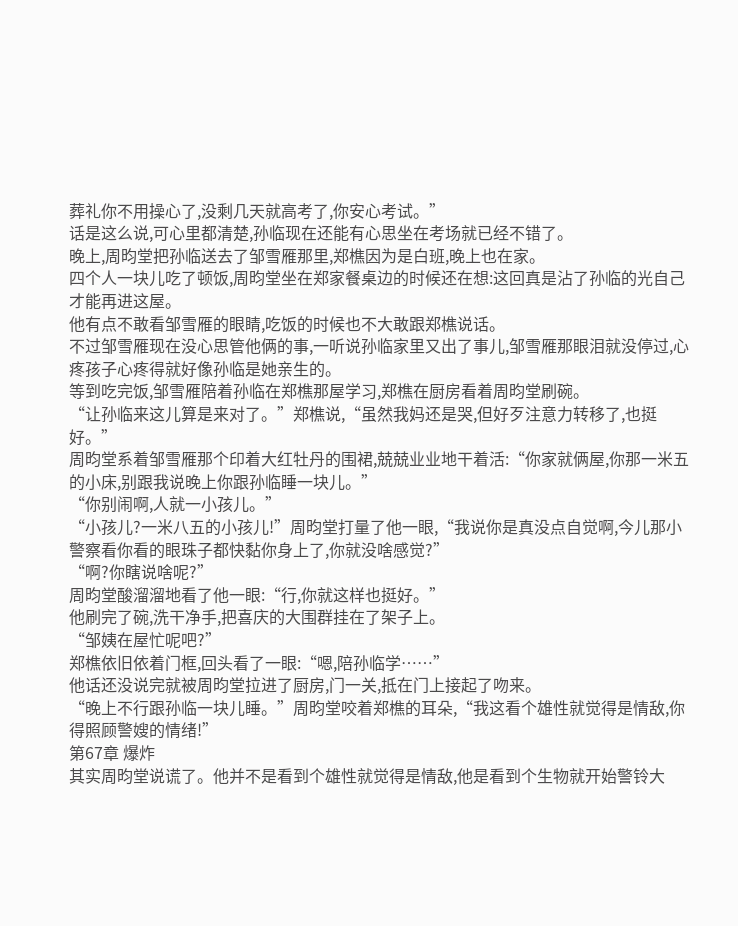葬礼你不用操心了,没剩几天就高考了,你安心考试。”
话是这么说,可心里都清楚,孙临现在还能有心思坐在考场就已经不错了。
晚上,周昀堂把孙临送去了邹雪雁那里,郑樵因为是白班,晚上也在家。
四个人一块儿吃了顿饭,周昀堂坐在郑家餐桌边的时候还在想:这回真是沾了孙临的光自己才能再进这屋。
他有点不敢看邹雪雁的眼睛,吃饭的时候也不大敢跟郑樵说话。
不过邹雪雁现在没心思管他俩的事,一听说孙临家里又出了事儿,邹雪雁那眼泪就没停过,心疼孩子心疼得就好像孙临是她亲生的。
等到吃完饭,邹雪雁陪着孙临在郑樵那屋学习,郑樵在厨房看着周昀堂刷碗。
“让孙临来这儿算是来对了。”郑樵说,“虽然我妈还是哭,但好歹注意力转移了,也挺好。”
周昀堂系着邹雪雁那个印着大红牡丹的围裙,兢兢业业地干着活:“你家就俩屋,你那一米五的小床,别跟我说晚上你跟孙临睡一块儿。”
“你别闹啊,人就一小孩儿。”
“小孩儿?一米八五的小孩儿!”周昀堂打量了他一眼,“我说你是真没点自觉啊,今儿那小警察看你看的眼珠子都快黏你身上了,你就没啥感觉?”
“啊?你瞎说啥呢?”
周昀堂酸溜溜地看了他一眼:“行,你就这样也挺好。”
他刷完了碗,洗干净手,把喜庆的大围群挂在了架子上。
“邹姨在屋忙呢吧?”
郑樵依旧依着门框,回头看了一眼:“嗯,陪孙临学……”
他话还没说完就被周昀堂拉进了厨房,门一关,抵在门上接起了吻来。
“晚上不行跟孙临一块儿睡。”周昀堂咬着郑樵的耳朵,“我这看个雄性就觉得是情敌,你得照顾警嫂的情绪!”
第67章 爆炸
其实周昀堂说谎了。他并不是看到个雄性就觉得是情敌,他是看到个生物就开始警铃大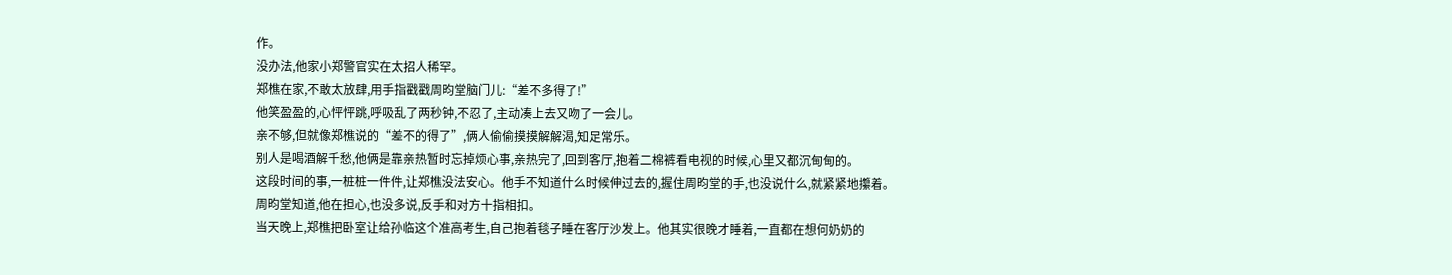作。
没办法,他家小郑警官实在太招人稀罕。
郑樵在家,不敢太放肆,用手指戳戳周昀堂脑门儿:“差不多得了!”
他笑盈盈的,心怦怦跳,呼吸乱了两秒钟,不忍了,主动凑上去又吻了一会儿。
亲不够,但就像郑樵说的“差不的得了”,俩人偷偷摸摸解解渴,知足常乐。
别人是喝酒解千愁,他俩是靠亲热暂时忘掉烦心事,亲热完了,回到客厅,抱着二棉裤看电视的时候,心里又都沉甸甸的。
这段时间的事,一桩桩一件件,让郑樵没法安心。他手不知道什么时候伸过去的,握住周昀堂的手,也没说什么,就紧紧地攥着。
周昀堂知道,他在担心,也没多说,反手和对方十指相扣。
当天晚上,郑樵把卧室让给孙临这个准高考生,自己抱着毯子睡在客厅沙发上。他其实很晚才睡着,一直都在想何奶奶的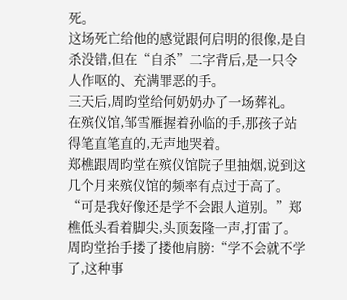死。
这场死亡给他的感觉跟何启明的很像,是自杀没错,但在“自杀”二字背后,是一只令人作呕的、充满罪恶的手。
三天后,周昀堂给何奶奶办了一场葬礼。
在殡仪馆,邹雪雁握着孙临的手,那孩子站得笔直笔直的,无声地哭着。
郑樵跟周昀堂在殡仪馆院子里抽烟,说到这几个月来殡仪馆的频率有点过于高了。
“可是我好像还是学不会跟人道别。”郑樵低头看着脚尖,头顶轰隆一声,打雷了。
周昀堂抬手搂了搂他肩膀:“学不会就不学了,这种事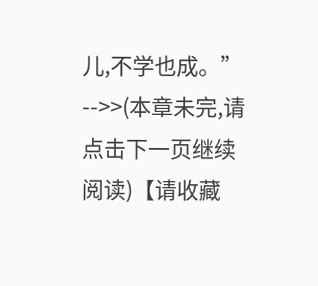儿,不学也成。”
-->>(本章未完,请点击下一页继续阅读)【请收藏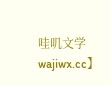哇叽文学 wajiwx.cc】